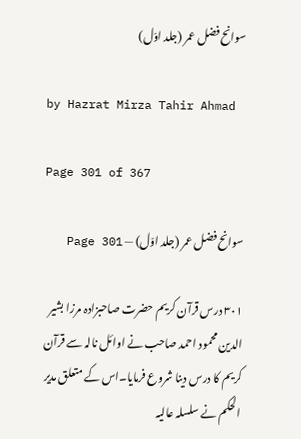سوانح فضل عمر (جلد اوّل)

by Hazrat Mirza Tahir Ahmad

Page 301 of 367

سوانح فضل عمر (جلد اوّل) — Page 301

٣٠١ درس قرآن کریم حضرت صاحبزادہ مرزا بشیر الدین محمود احمد صاحب نے اوائل نالہ سے قرآن کریم کا درس دینا شروع فرمایا۔اس کے متعلق مدیر الحکم نے سلسلہ عالیہ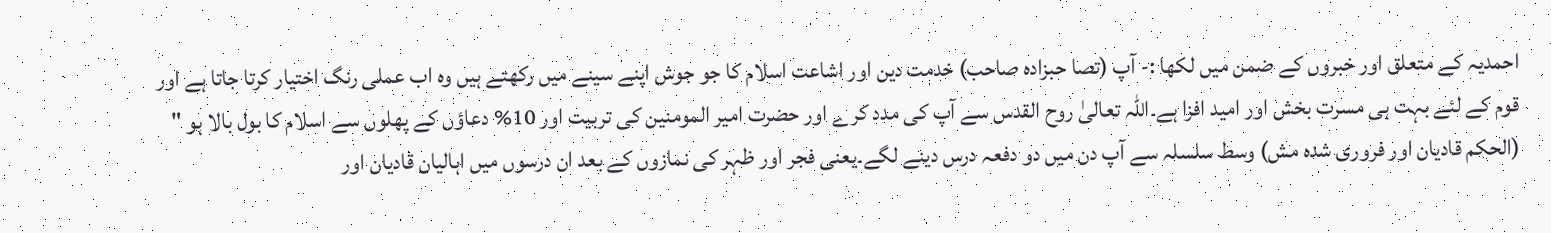احمدیہ کے متعلق اور خبروں کے ضمن میں لکھا :- آپ (تصا حبزادہ صاحب) خدمت دین اور اشاعت اسلام کا جو جوش اپنے سینے میں رکھتے ہیں وہ اب عملی رنگ اختیار کرتا جاتا ہے اور قوم کے لئے بہت ہی مسرت بخش اور امید افزا ہے۔اللہ تعالیٰ روح القدس سے آپ کی مدد کرے اور حضرت امیر المومنین کی تربیت اور 10% دعاؤں کے پھلوں سے اسلام کا بول بالا ہو " (الحكم قادیان اور فروری شده مش) وسط سلسلہ سے آپ دن میں دو دفعہ درس دینے لگے۔یعنی فجر اور ظہر کی نمازوں کے بعد ان درسوں میں اہالیان قادیان اور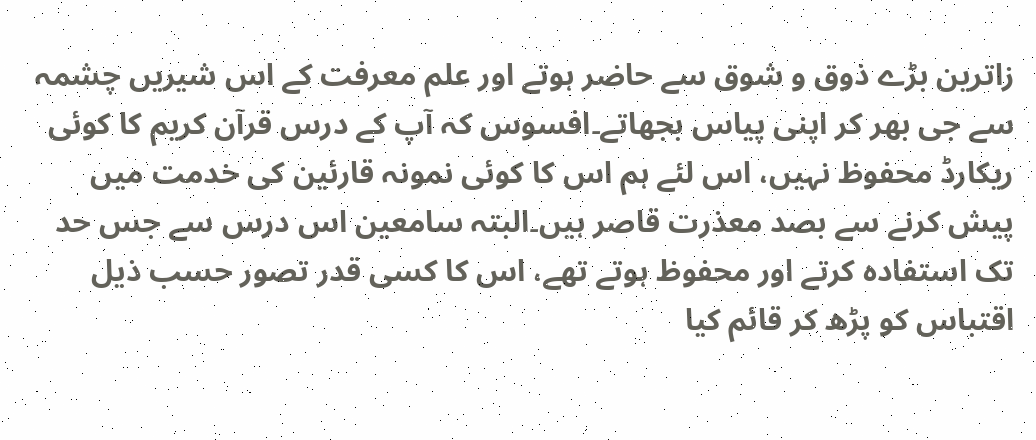زاترین بڑے ذوق و شوق سے حاضر ہوتے اور علم معرفت کے اس شیریں چشمہ سے جی بھر کر اپنی پیاس بجھاتے۔افسوس کہ آپ کے درس قرآن کریم کا کوئی ریکارڈ محفوظ نہیں، اس لئے ہم اس کا کوئی نمونہ قارئین کی خدمت میں پیش کرنے سے بصد معذرت قاصر ہیں۔البتہ سامعین اس درس سے جس حد تک استفادہ کرتے اور محفوظ ہوتے تھے، اس کا کسی قدر تصور حسب ذیل اقتباس کو پڑھ کر قائم کیا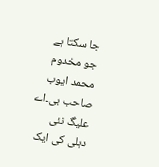جا سکتا ہے جو مخدوم محمد ایوب صاحب بی۔اے علیگ نئی دہلی کی ایک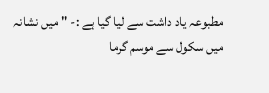مطبوعہ یاد داشت سے لیا گیا ہے :- " میں نشانہ میں سکول سے موسم گرما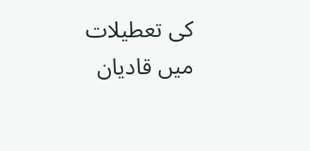کی تعطیلات میں قادیان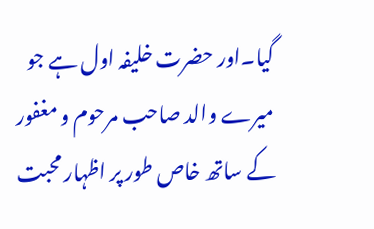گیا۔اور حضرت خلیفہ اول ہے جو میرے والد صاحب مرحوم و مغفور کے ساتھ خاص طور پر اظہار محبت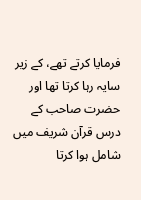فرمایا کرتے تھے، کے زیر سایہ رہا کرتا تھا اور حضرت صاحب کے درس قرآن شریف میں شامل ہوا کرتا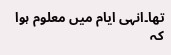تھا۔انہی ایام میں معلوم ہوا کہ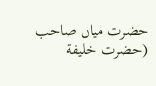حضرت میاں صاحب (حضرت خلیفة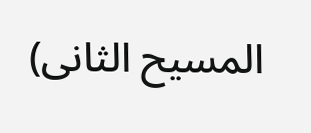المسیح الثانی)